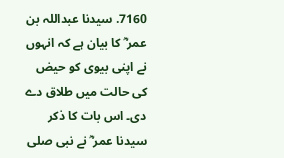7160. سیدنا عبداللہ بن عمر ؓ کا بیان ہے کہ انہوں نے اپنی بیوی کو حیض کی حالت میں طلاق دے دی۔ اس بات کا ذکر سیدنا عمر ؓ نے نبی صلى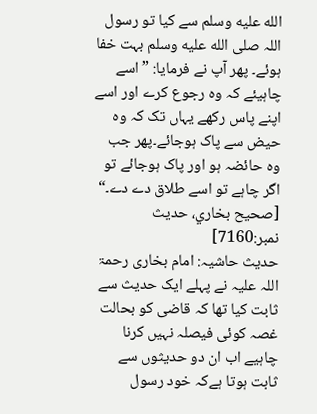الله عليه وسلم سے کیا تو رسول اللہ صلى الله عليه وسلم بہت خفا ہوئے۔ پھر آپ نے فرمایا: ”اسے چاہیئے کہ وہ رجوع کرے اور اسے اپنے پاس رکھے یہاں تک کہ وہ حیض سے پاک ہوجائے۔پھر جب وہ حائضہ ہو اور پاک ہوجائے تو اگر چاہے تو اسے طلاق دے دے۔“ [صحيح بخاري، حديث نمبر:7160]
حدیث حاشیہ: امام بخاری رحمۃ اللہ علیہ نے پہلے ایک حدیث سے ثابت کیا تھا کہ قاضی کو بحالت غصہ کوئی فیصلہ نہیں کرنا چاہیے اب ان دو حدیثوں سے ثابت ہوتا ہےکہ خود رسول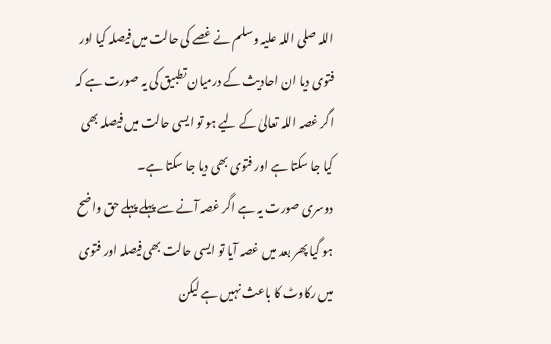اللہ صلی اللہ علیہ وسلم نے غصے کی حالت میں فیصلہ کیا اور فتوی دیا ان احادیث کے درمیان تطبیق کی یہ صورت ہے کہ اگر غصہ اللہ تعالیٰ کے لیے ہو تو ایسی حالت میں فیصلہ بھی کیا جا سکتا ہے اور فتوی بھی دیا جا سکتا ہے۔
دوسری صورت یہ ہے اگر غصہ آنے سے پہلے پہلے حق واضح ہو گیا پھر بعد میں غصہ آیا تو ایسی حالت بھی فیصلہ اور فتوی میں رکاوٹ کا باعث نہیں ہے لیکن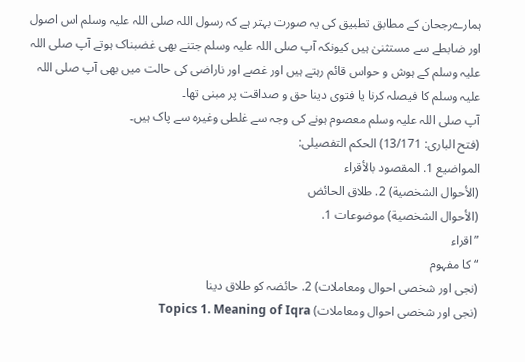ہمارےرجحان کے مطابق تطبیق کی یہ صورت بہتر ہے کہ رسول اللہ صلی اللہ علیہ وسلم اس اصول اور ضابطے سے مستثنیٰ ہیں کیونکہ آپ صلی اللہ علیہ وسلم جتنے بھی غضبناک ہوتے آپ صلی اللہ علیہ وسلم کے ہوش و حواس قائم رہتے ہیں اور غصے اور ناراضی کی حالت میں بھی آپ صلی اللہ علیہ وسلم کا فیصلہ کرنا یا فتوی دینا حق و صداقت پر مبنی تھا۔
آپ صلی اللہ علیہ وسلم معصوم ہونے کی وجہ سے غلطی وغیرہ سے پاک ہیں۔
(فتح الباری: 13/171) الحکم التفصیلی:
المواضيع 1. المقصود بالأقراء
(الأحوال الشخصية) 2. طلاق الحائض
(الأحوال الشخصية) موضوعات 1.
”اقراء
“ کا مفہوم
(نجی اور شخصی احوال ومعاملات) 2. حائضہ کو طلاق دینا
(نجی اور شخصی احوال ومعاملات) Topics 1. Meaning of Iqra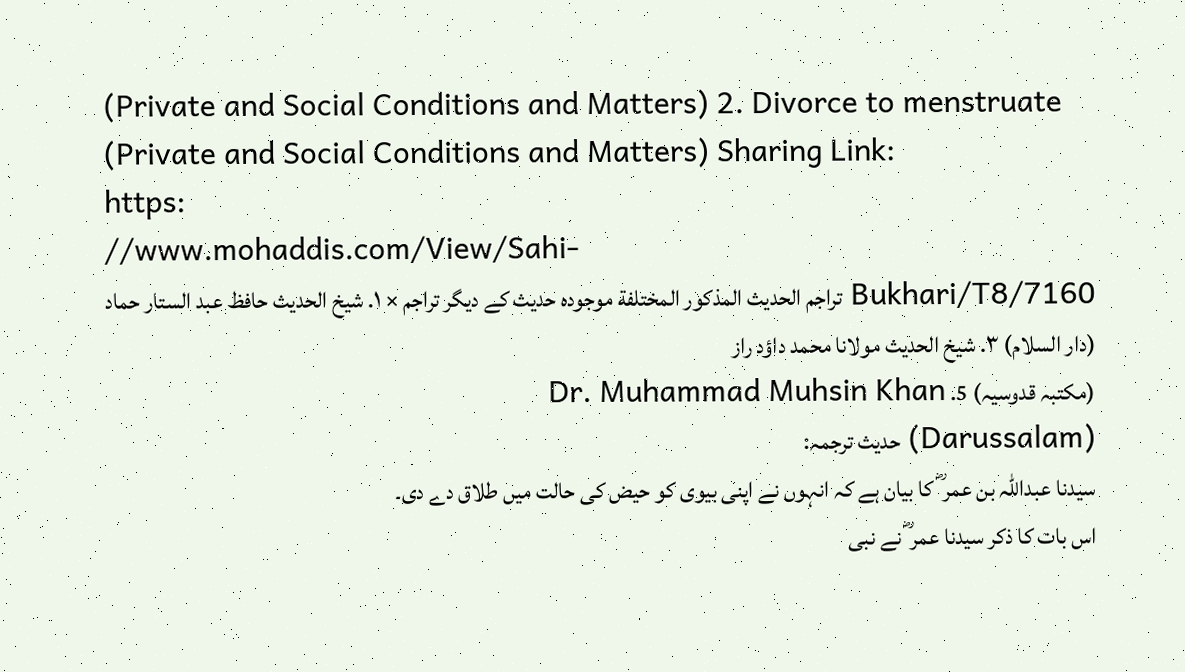(Private and Social Conditions and Matters) 2. Divorce to menstruate
(Private and Social Conditions and Matters) Sharing Link:
https:
//www.mohaddis.com/View/Sahi-
Bukhari/T8/7160 تراجم الحديث المذكور المختلفة موجودہ حدیث کے دیگر تراجم × ١. شیخ الحدیث حافظ عبد الستار حماد
(دار السلام) ٣. شیخ الحدیث مولانا محمد داؤد راز
(مکتبہ قدوسیہ) 5. Dr. Muhammad Muhsin Khan
(Darussalam) حدیث ترجمہ:
سیدنا عبداللہ بن عمر ؓ کا بیان ہے کہ انہوں نے اپنی بیوی کو حیض کی حالت میں طلاق دے دی۔
اس بات کا ذکر سیدنا عمر ؓ نے نبی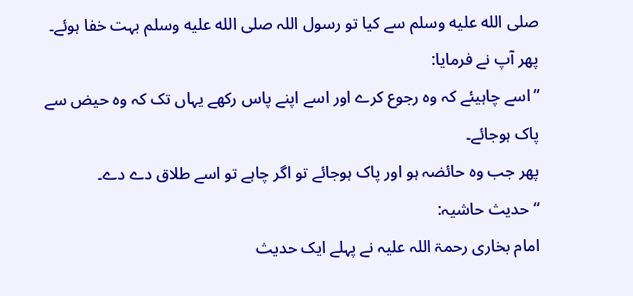صلى الله عليه وسلم سے کیا تو رسول اللہ صلى الله عليه وسلم بہت خفا ہوئے۔
پھر آپ نے فرمایا:
”اسے چاہیئے کہ وہ رجوع کرے اور اسے اپنے پاس رکھے یہاں تک کہ وہ حیض سے پاک ہوجائے۔
پھر جب وہ حائضہ ہو اور پاک ہوجائے تو اگر چاہے تو اسے طلاق دے دے۔
“ حدیث حاشیہ:
امام بخاری رحمۃ اللہ علیہ نے پہلے ایک حدیث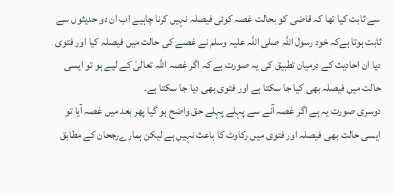سے ثابت کیا تھا کہ قاضی کو بحالت غصہ کوئی فیصلہ نہیں کرنا چاہیے اب ان دو حدیثوں سے ثابت ہوتا ہےکہ خود رسول اللہ صلی اللہ علیہ وسلم نے غصے کی حالت میں فیصلہ کیا اور فتوی دیا ان احادیث کے درمیان تطبیق کی یہ صورت ہے کہ اگر غصہ اللہ تعالیٰ کے لیے ہو تو ایسی حالت میں فیصلہ بھی کیا جا سکتا ہے اور فتوی بھی دیا جا سکتا ہے۔
دوسری صورت یہ ہے اگر غصہ آنے سے پہلے پہلے حق واضح ہو گیا پھر بعد میں غصہ آیا تو ایسی حالت بھی فیصلہ اور فتوی میں رکاوٹ کا باعث نہیں ہے لیکن ہمارےرجحان کے مطابق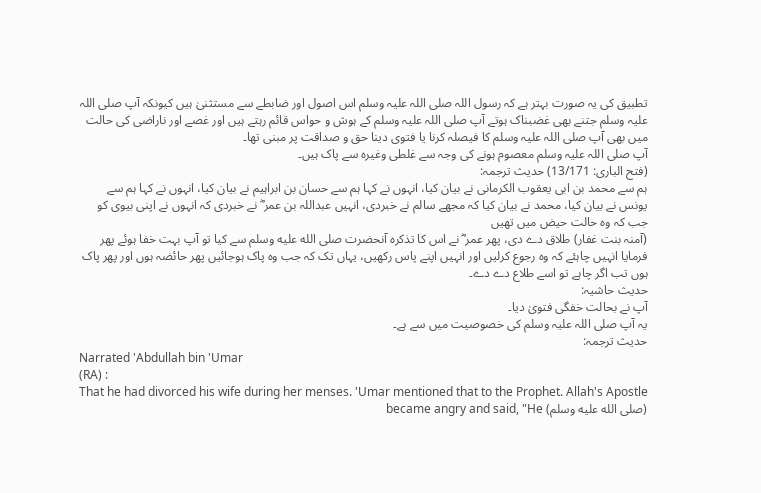تطبیق کی یہ صورت بہتر ہے کہ رسول اللہ صلی اللہ علیہ وسلم اس اصول اور ضابطے سے مستثنیٰ ہیں کیونکہ آپ صلی اللہ علیہ وسلم جتنے بھی غضبناک ہوتے آپ صلی اللہ علیہ وسلم کے ہوش و حواس قائم رہتے ہیں اور غصے اور ناراضی کی حالت میں بھی آپ صلی اللہ علیہ وسلم کا فیصلہ کرنا یا فتوی دینا حق و صداقت پر مبنی تھا۔
آپ صلی اللہ علیہ وسلم معصوم ہونے کی وجہ سے غلطی وغیرہ سے پاک ہیں۔
(فتح الباری: 13/171) حدیث ترجمہ:
ہم سے محمد بن ابی یعقوب الکرمانی نے بیان کیا، انہوں نے کہا ہم سے حسان بن ابراہیم نے بیان کیا، انہوں نے کہا ہم سے یونس نے بیان کیا، محمد نے بیان کیا کہ مجھے سالم نے خبردی، انہیں عبداللہ بن عمر ؓ نے خبردی کہ انہوں نے اپنی بیوی کو جب کہ وہ حالت حیض میں تھیں
(آمنہ بنت غفار) طلاق دے دی، پھر عمر ؓ نے اس کا تذکرہ آنحضرت صلى الله عليه وسلم سے کیا تو آپ بہت خفا ہوئے پھر فرمایا انہیں چاہئے کہ وہ رجوع کرلیں اور انہیں اپنے پاس رکھیں، یہاں تک کہ جب وہ پاک ہوجائیں پھر حائضہ ہوں اور پھر پاک ہوں تب اگر چاہے تو اسے طلاع دے دے۔
حدیث حاشیہ:
آپ نے بحالت خفگی فتویٰ دیا۔
یہ آپ صلی اللہ علیہ وسلم کی خصوصیت میں سے ہے۔
حدیث ترجمہ:
Narrated 'Abdullah bin 'Umar
(RA) :
That he had divorced his wife during her menses. 'Umar mentioned that to the Prophet. Allah's Apostle
(صلى الله عليه وسلم) became angry and said, "He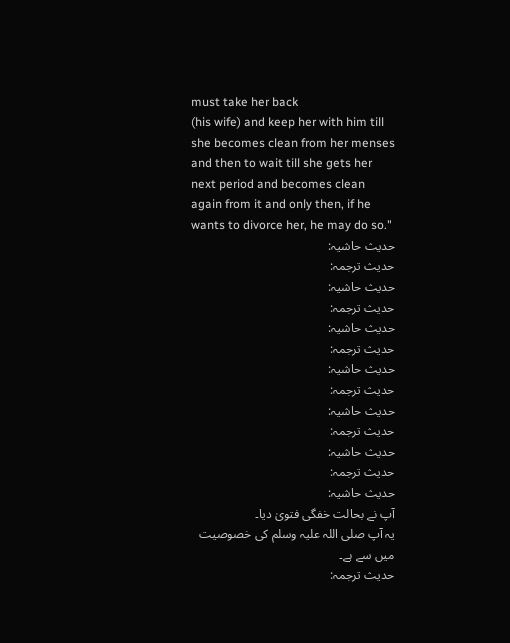must take her back
(his wife) and keep her with him till she becomes clean from her menses and then to wait till she gets her next period and becomes clean again from it and only then, if he wants to divorce her, he may do so."
حدیث حاشیہ:
حدیث ترجمہ:
حدیث حاشیہ:
حدیث ترجمہ:
حدیث حاشیہ:
حدیث ترجمہ:
حدیث حاشیہ:
حدیث ترجمہ:
حدیث حاشیہ:
حدیث ترجمہ:
حدیث حاشیہ:
حدیث ترجمہ:
حدیث حاشیہ:
آپ نے بحالت خفگی فتویٰ دیا۔
یہ آپ صلی اللہ علیہ وسلم کی خصوصیت میں سے ہے۔
حدیث ترجمہ: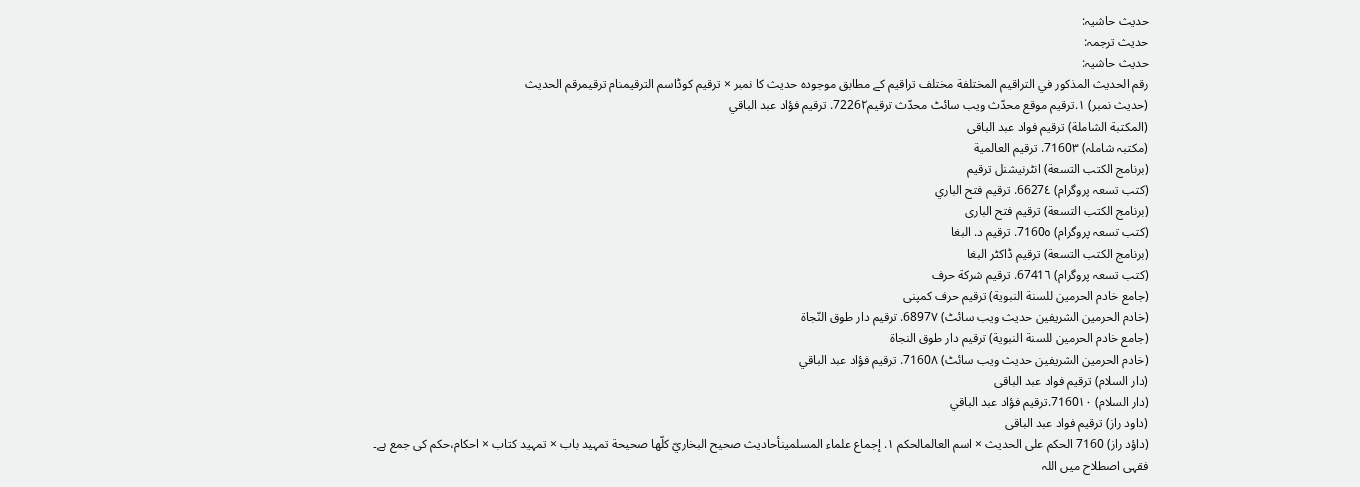حدیث حاشیہ:
حدیث ترجمہ:
حدیث حاشیہ:
رقم الحديث المذكور في التراقيم المختلفة مختلف تراقیم کے مطابق موجودہ حدیث کا نمبر × ترقیم کوڈاسم الترقيمنام ترقیمرقم الحديث
(حدیث نمبر) ١.ترقيم موقع محدّث ویب سائٹ محدّث ترقیم7226٢. ترقيم فؤاد عبد الباقي
(المكتبة الشاملة) ترقیم فواد عبد الباقی
(مکتبہ شاملہ) 7160٣. ترقيم العالمية
(برنامج الكتب التسعة) انٹرنیشنل ترقیم
(کتب تسعہ پروگرام) 6627٤. ترقيم فتح الباري
(برنامج الكتب التسعة) ترقیم فتح الباری
(کتب تسعہ پروگرام) 7160٥. ترقيم د. البغا
(برنامج الكتب التسعة) ترقیم ڈاکٹر البغا
(کتب تسعہ پروگرام) 6741٦. ترقيم شركة حرف
(جامع خادم الحرمين للسنة النبوية) ترقیم حرف کمپنی
(خادم الحرمین الشریفین حدیث ویب سائٹ) 6897٧. ترقيم دار طوق النّجاة
(جامع خادم الحرمين للسنة النبوية) ترقیم دار طوق النجاۃ
(خادم الحرمین الشریفین حدیث ویب سائٹ) 7160٨. ترقيم فؤاد عبد الباقي
(دار السلام) ترقیم فواد عبد الباقی
(دار السلام) 7160١٠.ترقيم فؤاد عبد الباقي
(داود راز) ترقیم فواد عبد الباقی
(داؤد راز) 7160 الحكم على الحديث × اسم العالمالحكم ١. إجماع علماء المسلمينأحاديث صحيح البخاريّ كلّها صحيحة تمہید باب × تمہید کتاب × احکام،حکم کی جمع ہے۔
فقہی اصطلاح میں اللہ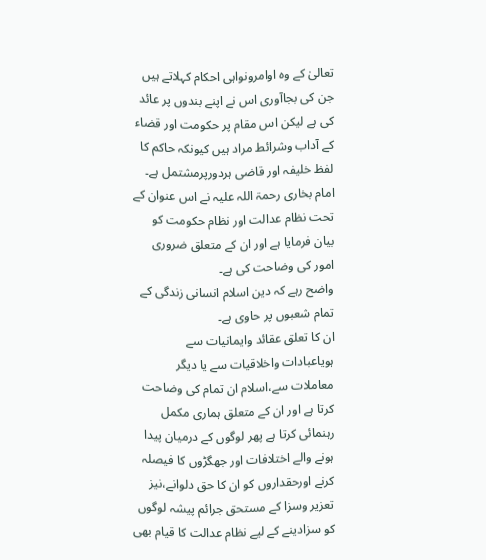تعالیٰ کے وہ اوامرونواہی احکام کہلاتے ہیں جن کی بجاآوری اس نے اپنے بندوں پر عائد کی ہے لیکن اس مقام پر حکومت اور قضاء کے آداب وشرائط مراد ہیں کیونکہ حاکم کا لفظ خلیفہ اور قاضی ہردورپرمشتمل ہے۔
امام بخاری رحمۃ اللہ علیہ نے اس عنوان کے تحت نظام عدالت اور نظام حکومت کو بیان فرمایا ہے اور ان کے متعلق ضروری امور کی وضاحت کی ہے۔
واضح رہے کہ دین اسلام انسانی زندگی کے تمام شعبوں پر حاوی ہے۔
ان کا تعلق عقائد وایمانیات سے ہویاعبادات واخلاقیات سے یا دیگر معاملات سے،اسلام ان تمام کی وضاحت کرتا ہے اور ان کے متعلق ہماری مکمل رہنمائی کرتا ہے پھر لوگوں کے درمیان پیدا ہونے والے اختلافات اور جھگڑوں کا فیصلہ کرنے اورحقداروں کو ان کا حق دلوانے،نیز تعزیر وسزا کے مستحق جرائم پیشہ لوگوں کو سزادینے کے لیے نظام عدالت کا قیام بھی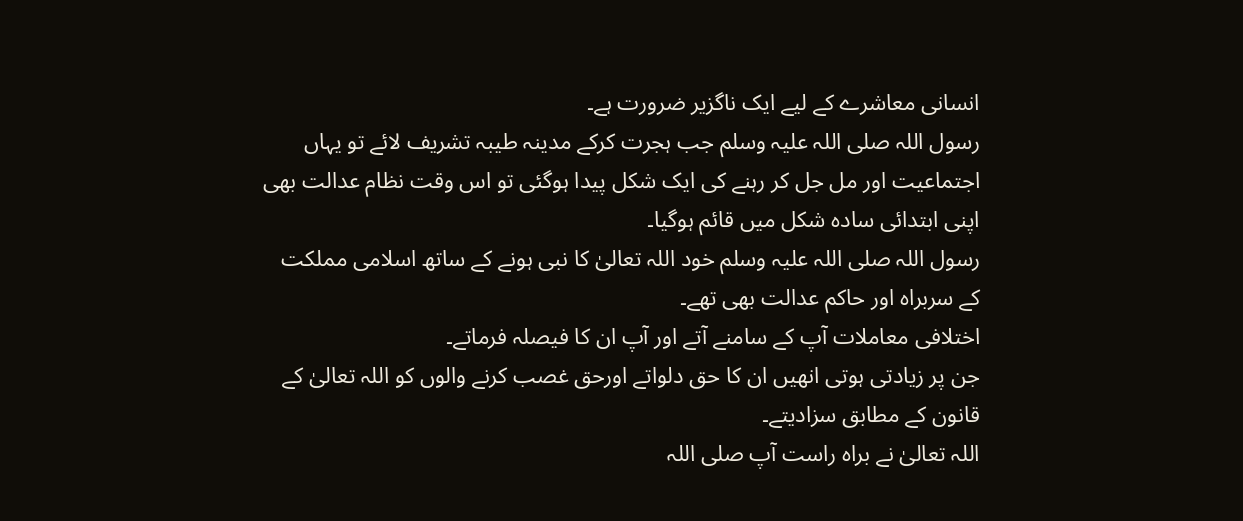انسانی معاشرے کے لیے ایک ناگزیر ضرورت ہے۔
رسول اللہ صلی اللہ علیہ وسلم جب ہجرت کرکے مدینہ طیبہ تشریف لائے تو یہاں اجتماعیت اور مل جل کر رہنے کی ایک شکل پیدا ہوگئی تو اس وقت نظام عدالت بھی اپنی ابتدائی سادہ شکل میں قائم ہوگیا۔
رسول اللہ صلی اللہ علیہ وسلم خود اللہ تعالیٰ کا نبی ہونے کے ساتھ اسلامی مملکت کے سربراہ اور حاکم عدالت بھی تھے۔
اختلافی معاملات آپ کے سامنے آتے اور آپ ان کا فیصلہ فرماتے۔
جن پر زیادتی ہوتی انھیں ان کا حق دلواتے اورحق غصب کرنے والوں کو اللہ تعالیٰ کے قانون کے مطابق سزادیتے۔
اللہ تعالیٰ نے براہ راست آپ صلی اللہ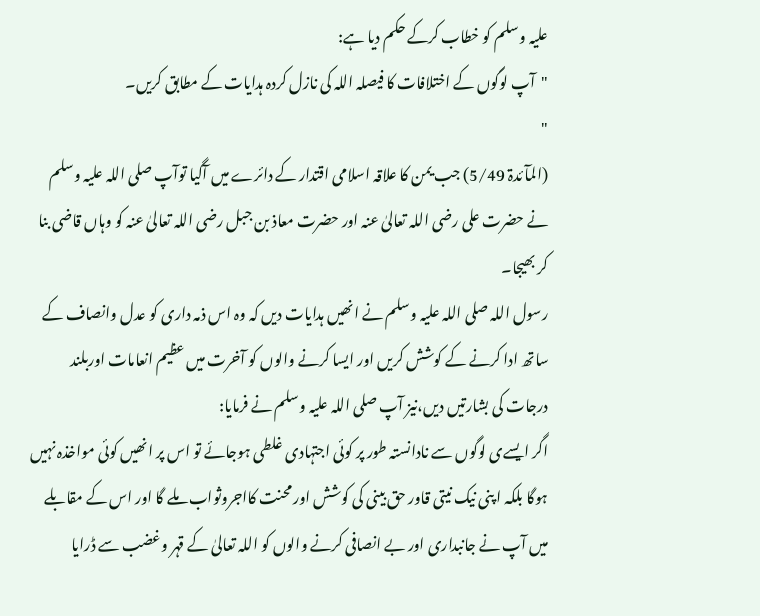علیہ وسلم کو خطاب کرکے حکم دیا ہے:
"آپ لوگوں کے اختلافات کا فیصلہ اللہ کی نازل کردہ ہدایات کے مطابق کریں۔
"
(المآئدۃ 5/49) جب یمن کا علاقہ اسلامی اقتدار کے دائرے میں آگیا توآپ صلی اللہ علیہ وسلم نے حضرت علی رضی اللہ تعالیٰ عنہ اور حضرت معاذ بن جبل رضی اللہ تعالیٰ عنہ کو وہاں قاضی بنا کر بھیجا۔
رسول اللہ صلی اللہ علیہ وسلم نے انھیں ہدایات دیں کہ وہ اس ذمہ داری کو عدل وانصاف کے ساتھ ادا کرنے کے کوشش کریں اور ایسا کرنے والوں کو آخرت میں عظیم انعامات اوربلند درجات کی بشارتیں دیں،نیز آپ صلی اللہ علیہ وسلم نے فرمایا:
اگر ایسےی لوگوں سے نادانستہ طور پر کوئی اجتہادی غلطی ہوجائے تو اس پر انھیں کوئی مواخذہ نہیں ہوگا بلکہ ا پنی نیک نیتی قاور حق بینی کی کوشش اور محنت کااجروثواب ملے گا اور اس کے مقابلے میں آپ نے جانبداری اور بے انصافی کرنے والوں کو اللہ تعالیٰ کے قہر وغضب سے ڈرایا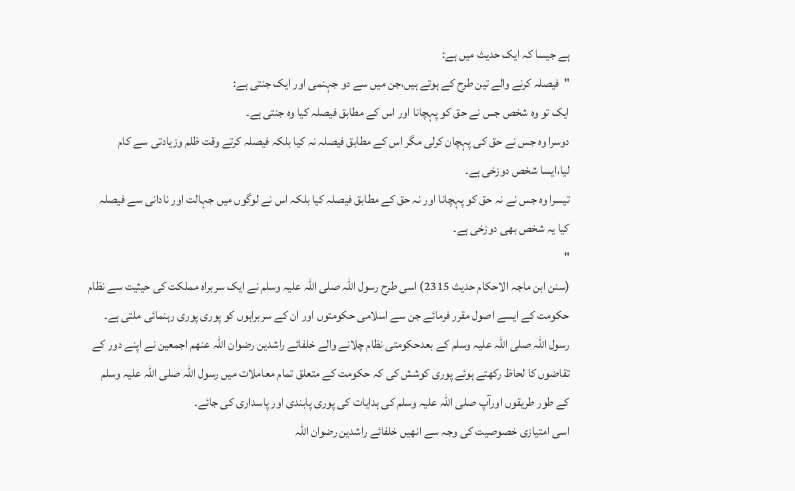ہے جیسا کہ ایک حدیث میں ہے:
"فیصلہ کرنے والے تین طرح کے ہوتے ہیں،جن میں سے دو جہنمی اور ایک جنتی ہے:
ایک تو وہ شخص جس نے حق کو پہچانا اور اس کے مطابق فیصلہ کیا وہ جنتی ہے۔
دوسرا وہ جس نے حق کی پہچان کرلی مگر اس کے مطابق فیصلہ نہ کیا بلکہ فیصلہ کرتے وقت ظلم وزیادتی سے کام لیا،ایسا شخص دوزخی ہے۔
تیسرا وہ جس نے نہ حق کو پہچانا اور نہ حق کے مطابق فیصلہ کیا بلکہ اس نے لوگوں میں جہالت اور نادانی سے فیصلہ کیا یہ شخص بھی دوزخی ہے۔
"
(سنن ابن ماجہ الاحکام حدیث 2315) اسی طرح رسول اللہ صلی اللہ علیہ وسلم نے ایک سربراہ مملکت کی حیثیت سے نظام حکومت کے ایسے اصول مقرر فرمائے جن سے اسلامی حکومتوں اور ان کے سربراہوں کو پوری پوری رہنمائی ملتی ہے۔
رسول اللہ صلی اللہ علیہ وسلم کے بعدحکومتی نظام چلانے والے خلفائے راشدین رضوان اللہ عنھم اجمعین نے اپنے دور کے تقاضوں کا لحاظ رکھتے ہوئے پوری کوشش کی کہ حکومت کے متعلق تمام معاملات میں رسول اللہ صلی اللہ علیہ وسلم کے طور طریقوں اورآپ صلی اللہ علیہ وسلم کی ہدایات کی پوری پابندی اور پاسداری کی جائے۔
اسی امتیازی خصوصیت کی وجہ سے انھیں خلفائے راشدین رضوان اللہ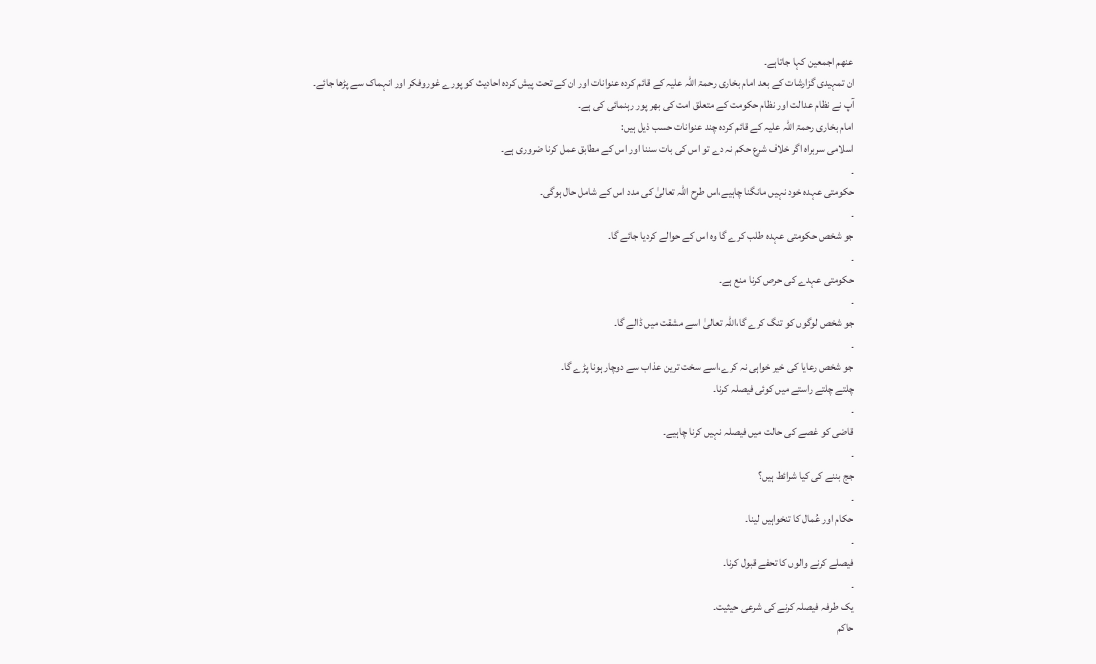عنھم اجمعین کہا جاتاہے۔
ان تمہیدی گزارشات کے بعد امام بخاری رحمۃ اللہ علیہ کے قائم کردہ عنوانات اور ان کے تحت پیش کردہ احادیث کو پورے غوروفکر اور انہماک سے پڑھا جائے۔
آپ نے نظام عدالت اور نظام حکومت کے متعلق امت کی بھر پور رہنمائی کی ہے۔
امام بخاری رحمۃ اللہ علیہ کے قائم کردہ چند عنوانات حسب ذیل ہیں:
اسلامی سربراہ اگر خلاف شرع حکم نہ دے تو اس کی بات سننا اور اس کے مطابق عمل کرنا ضروری ہے۔
۔
حکومتی عہدہ خود نہیں مانگنا چاہیے،اس طرح اللہ تعالیٰ کی مدد اس کے شامل حال ہوگی۔
۔
جو شخص حکومتی عہدہ طلب کرے گا وہ اس کے حوالے کردیا جائے گا۔
۔
حکومتی عہدے کی حرص کرنا منع ہے۔
۔
جو شخص لوگوں کو تنگ کرے گا،اللہ تعالیٰ اسے مشقت میں ڈالے گا۔
۔
جو شخص رعایا کی خیر خواہی نہ کرے،اسے سخت ترین عذاب سے دوچار ہونا پڑے گا۔
چلتے چلتے راستے میں کوئی فیصلہ کرنا۔
۔
قاضی کو غصے کی حالت میں فیصلہ نہیں کرنا چاہیے۔
۔
جج بننے کی کیا شرائط ہیں؟
۔
حکام اور عُمال کا تنخواہیں لینا۔
۔
فیصلے کرنے والوں کا تحفے قبول کرنا۔
۔
یک طرفہ فیصلہ کرنے کی شرعی حیثیت۔
حاکم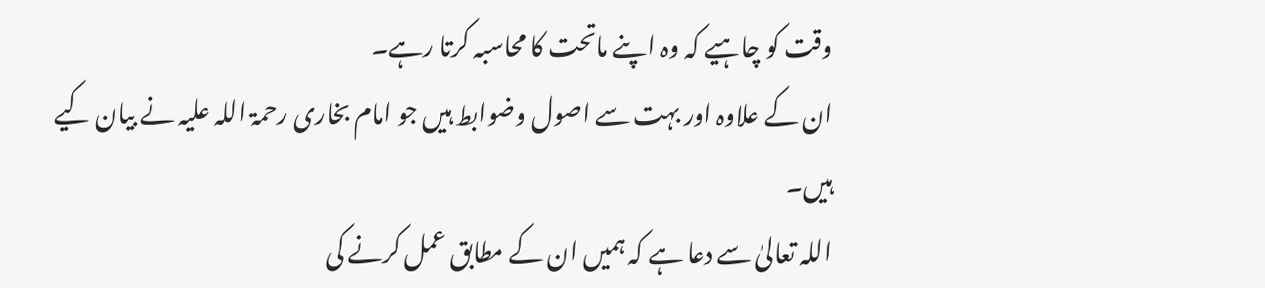وقت کو چاہیے کہ وہ اپنے ماتحت کا محاسبہ کرتا رہے۔
ان کے علاوہ اور بہت سے اصول وضوابط ہیں جو امام بخاری رحمۃ اللہ علیہ نے بیان کیے ہیں۔
اللہ تعالیٰ سے دعا ہے کہ ہمیں ان کے مطابق عمل کرنے کی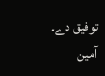توفیق دے۔
آمین